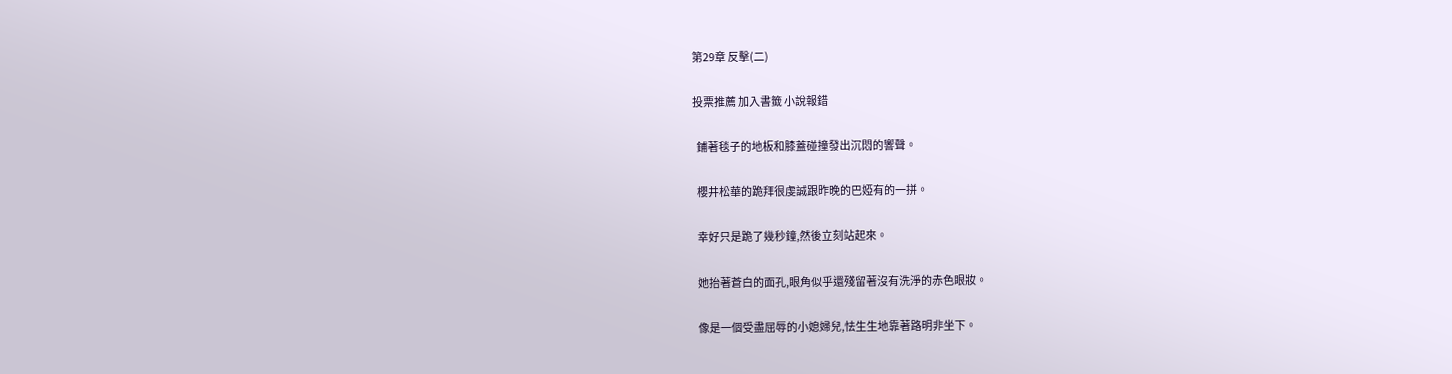第29章 反擊(二)

投票推薦 加入書籤 小說報錯

  鋪著毯子的地板和膝蓋碰撞發出沉悶的響聲。

  櫻井松華的跪拜很虔誠跟昨晚的巴婭有的一拼。

  幸好只是跪了幾秒鐘,然後立刻站起來。

  她抬著蒼白的面孔,眼角似乎還殘留著沒有洗淨的赤色眼妝。

  像是一個受盡屈辱的小媳婦兒,怯生生地靠著路明非坐下。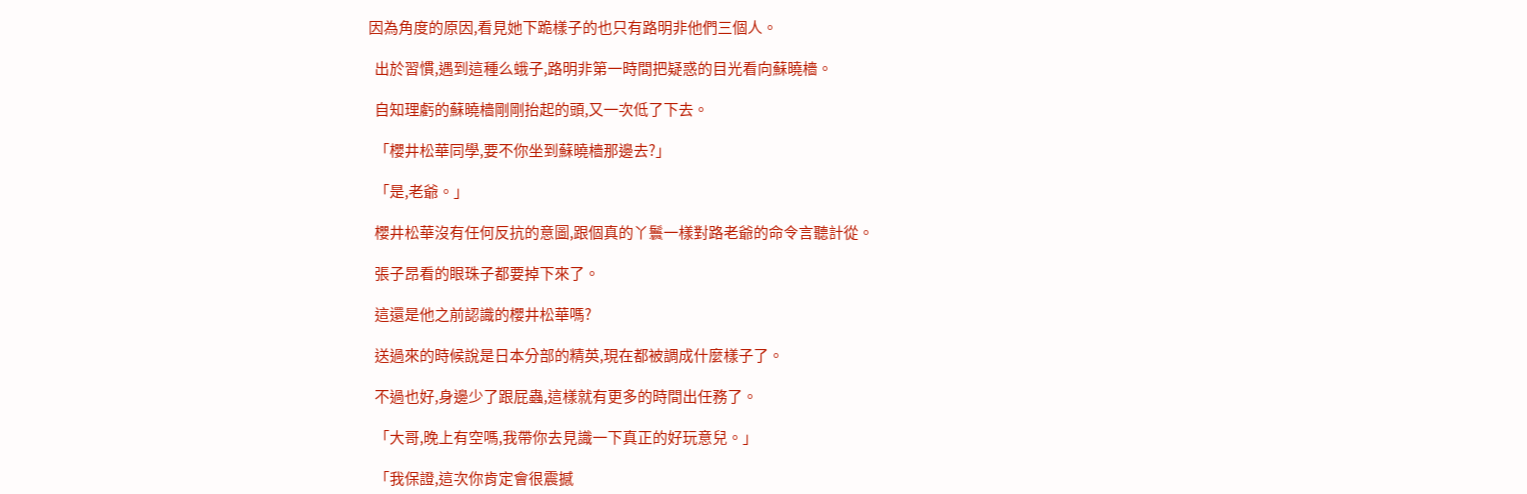因為角度的原因,看見她下跪樣子的也只有路明非他們三個人。

  出於習慣,遇到這種么蛾子,路明非第一時間把疑惑的目光看向蘇曉檣。

  自知理虧的蘇曉檣剛剛抬起的頭,又一次低了下去。

  「櫻井松華同學,要不你坐到蘇曉檣那邊去?」

  「是,老爺。」

  櫻井松華沒有任何反抗的意圖,跟個真的丫鬟一樣對路老爺的命令言聽計從。

  張子昂看的眼珠子都要掉下來了。

  這還是他之前認識的櫻井松華嗎?

  送過來的時候說是日本分部的精英,現在都被調成什麼樣子了。

  不過也好,身邊少了跟屁蟲,這樣就有更多的時間出任務了。

  「大哥,晚上有空嗎,我帶你去見識一下真正的好玩意兒。」

  「我保證,這次你肯定會很震撼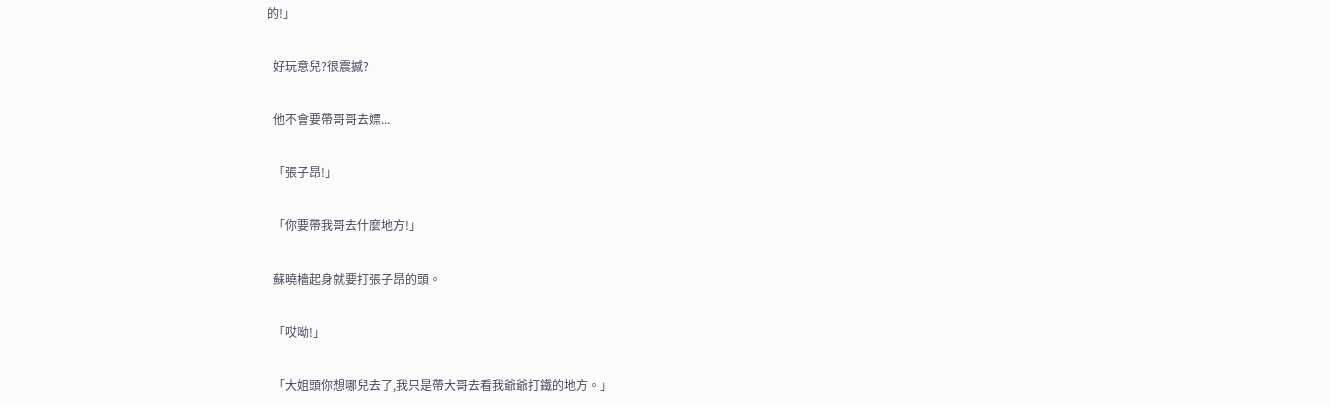的!」

  好玩意兒?很震撼?

  他不會要帶哥哥去嫖...

  「張子昂!」

  「你要帶我哥去什麼地方!」

  蘇曉檣起身就要打張子昂的頭。

  「哎呦!」

  「大姐頭你想哪兒去了,我只是帶大哥去看我爺爺打鐵的地方。」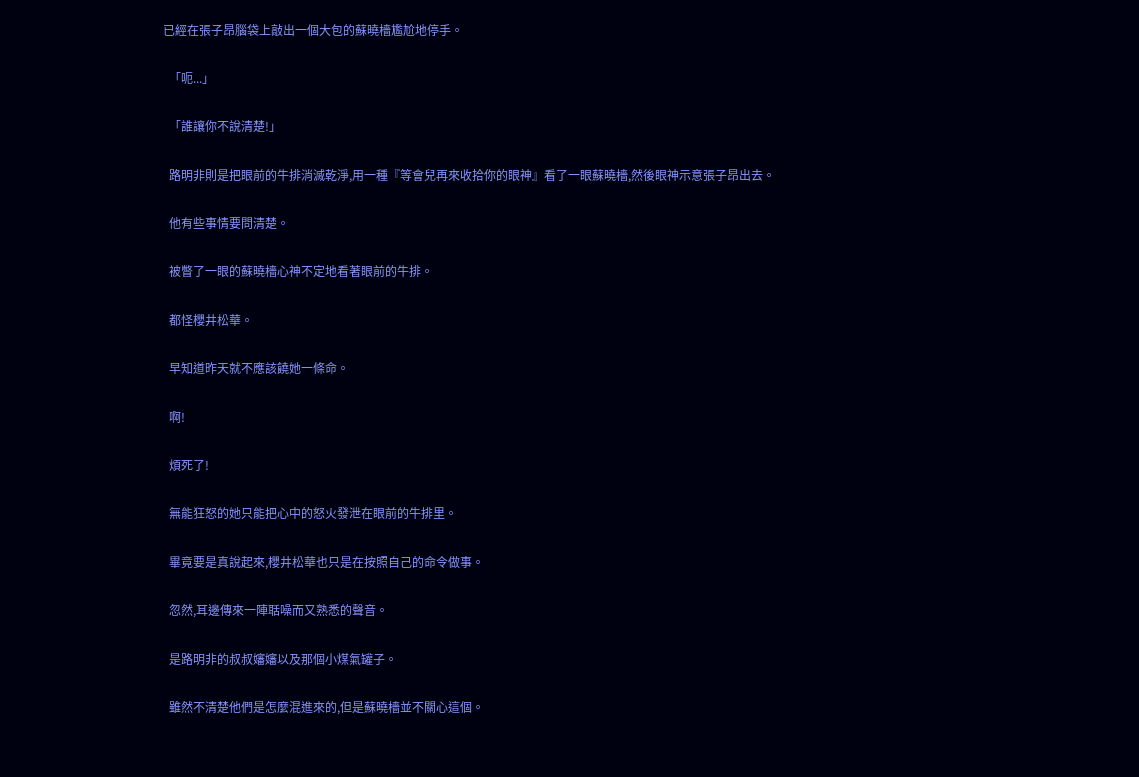已經在張子昂腦袋上敲出一個大包的蘇曉檣尷尬地停手。

  「呃...」

  「誰讓你不說清楚!」

  路明非則是把眼前的牛排消滅乾淨,用一種『等會兒再來收拾你的眼神』看了一眼蘇曉檣,然後眼神示意張子昂出去。

  他有些事情要問清楚。

  被瞥了一眼的蘇曉檣心神不定地看著眼前的牛排。

  都怪櫻井松華。

  早知道昨天就不應該饒她一條命。

  啊!

  煩死了!

  無能狂怒的她只能把心中的怒火發泄在眼前的牛排里。

  畢竟要是真說起來,櫻井松華也只是在按照自己的命令做事。

  忽然,耳邊傳來一陣聒噪而又熟悉的聲音。

  是路明非的叔叔嬸嬸以及那個小煤氣罐子。

  雖然不清楚他們是怎麼混進來的,但是蘇曉檣並不關心這個。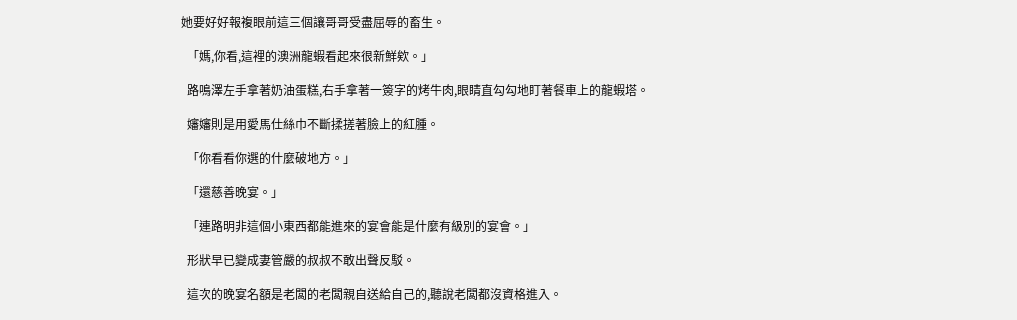她要好好報複眼前這三個讓哥哥受盡屈辱的畜生。

  「媽,你看,這裡的澳洲龍蝦看起來很新鮮欸。」

  路鳴澤左手拿著奶油蛋糕,右手拿著一簽字的烤牛肉,眼睛直勾勾地盯著餐車上的龍蝦塔。

  嬸嬸則是用愛馬仕絲巾不斷揉搓著臉上的紅腫。

  「你看看你選的什麼破地方。」

  「還慈善晚宴。」

  「連路明非這個小東西都能進來的宴會能是什麼有級別的宴會。」

  形狀早已變成妻管嚴的叔叔不敢出聲反駁。

  這次的晚宴名額是老闆的老闆親自送給自己的,聽說老闆都沒資格進入。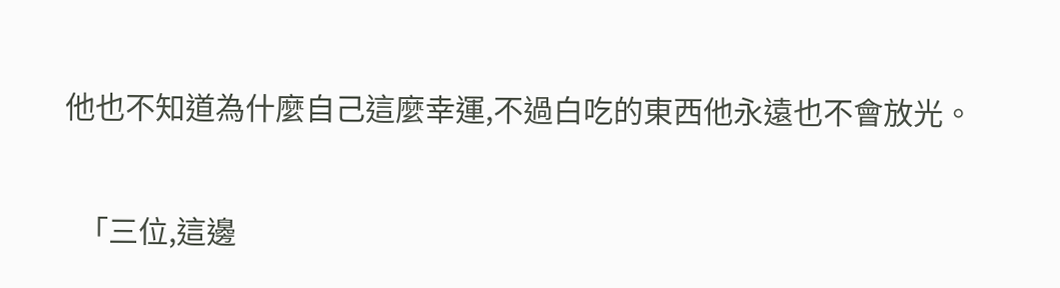他也不知道為什麼自己這麼幸運,不過白吃的東西他永遠也不會放光。

  「三位,這邊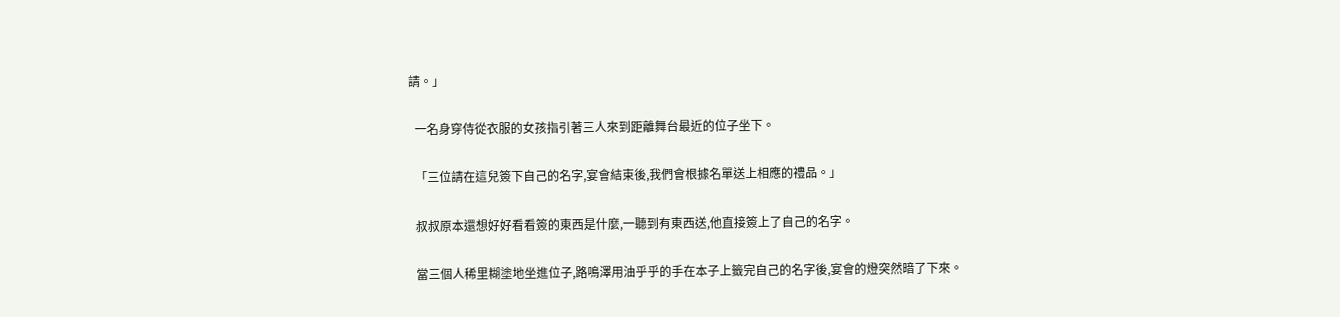請。」

  一名身穿侍從衣服的女孩指引著三人來到距離舞台最近的位子坐下。

  「三位請在這兒簽下自己的名字,宴會結束後,我們會根據名單送上相應的禮品。」

  叔叔原本還想好好看看簽的東西是什麼,一聽到有東西送,他直接簽上了自己的名字。

  當三個人稀里糊塗地坐進位子,路鳴澤用油乎乎的手在本子上籤完自己的名字後,宴會的燈突然暗了下來。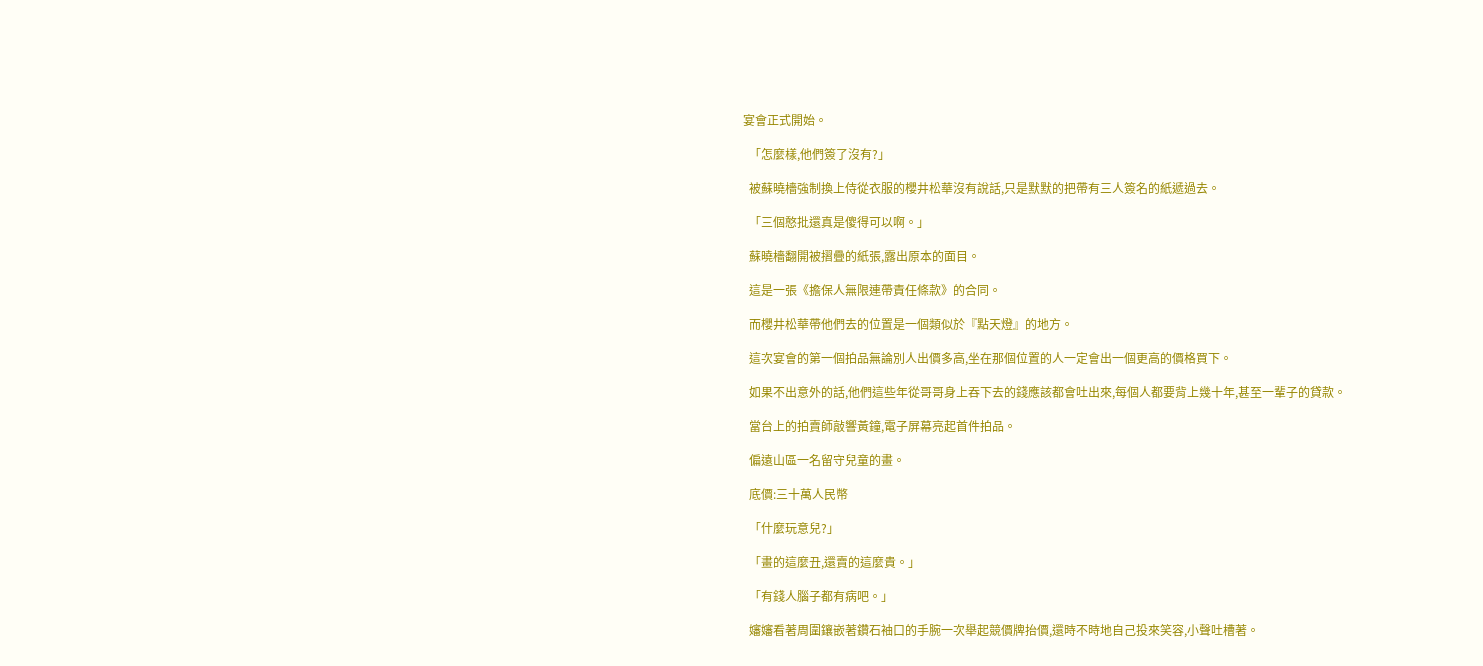宴會正式開始。

  「怎麼樣,他們簽了沒有?」

  被蘇曉檣強制換上侍從衣服的櫻井松華沒有說話,只是默默的把帶有三人簽名的紙遞過去。

  「三個憨批還真是傻得可以啊。」

  蘇曉檣翻開被摺疊的紙張,露出原本的面目。

  這是一張《擔保人無限連帶責任條款》的合同。

  而櫻井松華帶他們去的位置是一個類似於『點天燈』的地方。

  這次宴會的第一個拍品無論別人出價多高,坐在那個位置的人一定會出一個更高的價格買下。

  如果不出意外的話,他們這些年從哥哥身上吞下去的錢應該都會吐出來,每個人都要背上幾十年,甚至一輩子的貸款。

  當台上的拍賣師敲響黃鐘,電子屏幕亮起首件拍品。

  偏遠山區一名留守兒童的畫。

  底價:三十萬人民幣

  「什麼玩意兒?」

  「畫的這麼丑,還賣的這麼貴。」

  「有錢人腦子都有病吧。」

  嬸嬸看著周圍鑲嵌著鑽石袖口的手腕一次舉起競價牌抬價,還時不時地自己投來笑容,小聲吐槽著。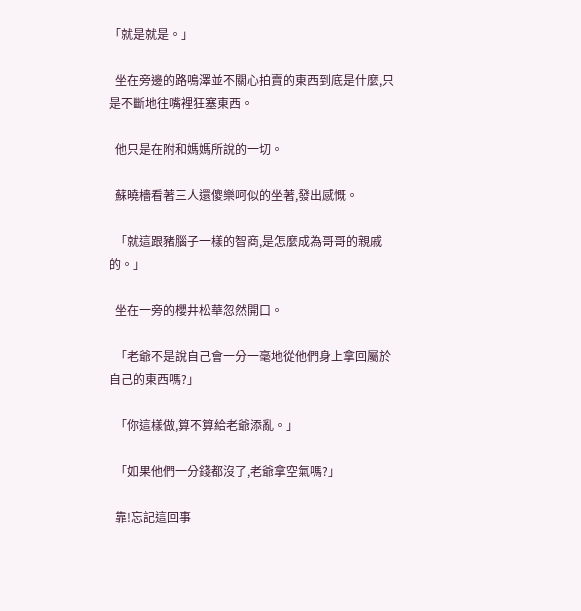「就是就是。」

  坐在旁邊的路鳴澤並不關心拍賣的東西到底是什麼,只是不斷地往嘴裡狂塞東西。

  他只是在附和媽媽所說的一切。

  蘇曉檣看著三人還傻樂呵似的坐著,發出感慨。

  「就這跟豬腦子一樣的智商,是怎麼成為哥哥的親戚的。」

  坐在一旁的櫻井松華忽然開口。

  「老爺不是說自己會一分一毫地從他們身上拿回屬於自己的東西嗎?」

  「你這樣做,算不算給老爺添亂。」

  「如果他們一分錢都沒了,老爺拿空氣嗎?」

  靠!忘記這回事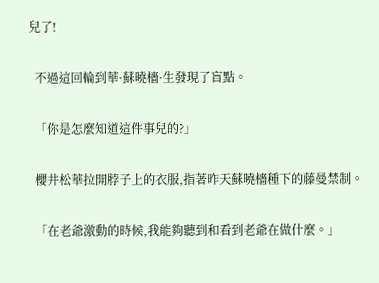兒了!

  不過這回輪到華·蘇曉檣·生發現了盲點。

  「你是怎麼知道這件事兒的?」

  櫻井松華拉開脖子上的衣服,指著昨天蘇曉檣種下的藤曼禁制。

  「在老爺激動的時候,我能夠聽到和看到老爺在做什麼。」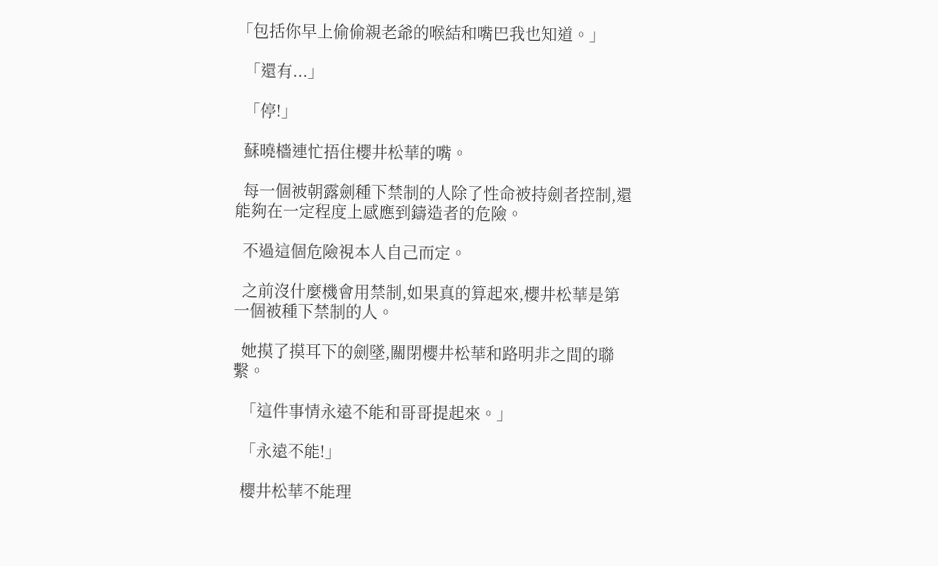「包括你早上偷偷親老爺的喉結和嘴巴我也知道。」

  「還有...」

  「停!」

  蘇曉檣連忙捂住櫻井松華的嘴。

  每一個被朝露劍種下禁制的人除了性命被持劍者控制,還能夠在一定程度上感應到鑄造者的危險。

  不過這個危險視本人自己而定。

  之前沒什麼機會用禁制,如果真的算起來,櫻井松華是第一個被種下禁制的人。

  她摸了摸耳下的劍墜,關閉櫻井松華和路明非之間的聯繫。

  「這件事情永遠不能和哥哥提起來。」

  「永遠不能!」

  櫻井松華不能理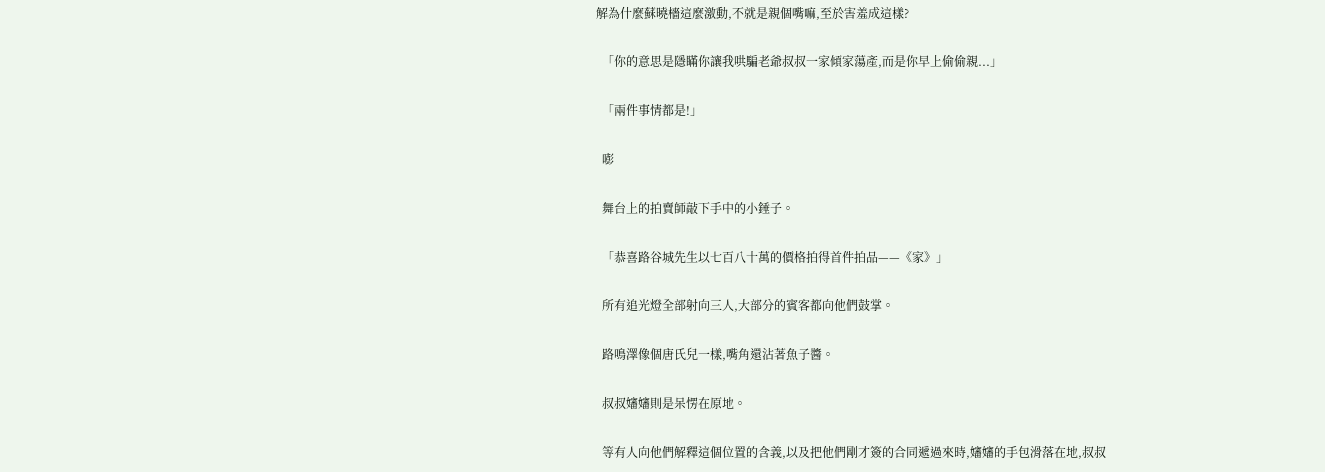解為什麼蘇曉檣這麼激動,不就是親個嘴嘛,至於害羞成這樣?

  「你的意思是隱瞞你讓我哄騙老爺叔叔一家傾家蕩產,而是你早上偷偷親...」

  「兩件事情都是!」

  嘭

  舞台上的拍賣師敲下手中的小錘子。

  「恭喜路谷城先生以七百八十萬的價格拍得首件拍品——《家》」

  所有追光燈全部射向三人,大部分的賓客都向他們鼓掌。

  路鳴澤像個唐氏兒一樣,嘴角還沾著魚子醬。

  叔叔嬸嬸則是呆愣在原地。

  等有人向他們解釋這個位置的含義,以及把他們剛才簽的合同遞過來時,嬸嬸的手包滑落在地,叔叔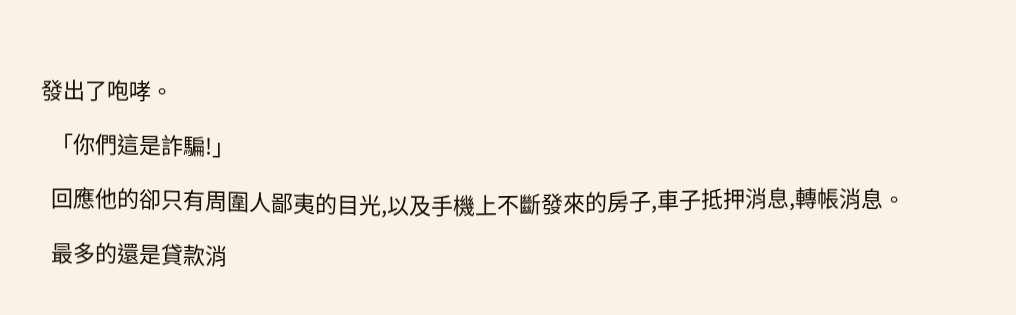發出了咆哮。

  「你們這是詐騙!」

  回應他的卻只有周圍人鄙夷的目光,以及手機上不斷發來的房子,車子抵押消息,轉帳消息。

  最多的還是貸款消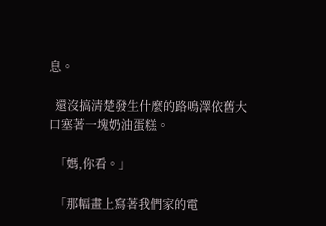息。

  還沒搞清楚發生什麼的路鳴澤依舊大口塞著一塊奶油蛋糕。

  「媽,你看。」

  「那幅畫上寫著我們家的電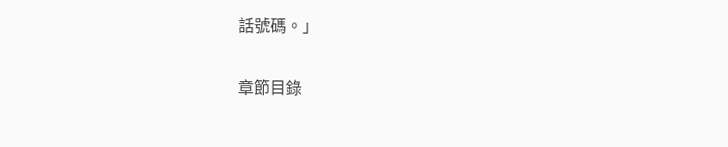話號碼。」

章節目錄